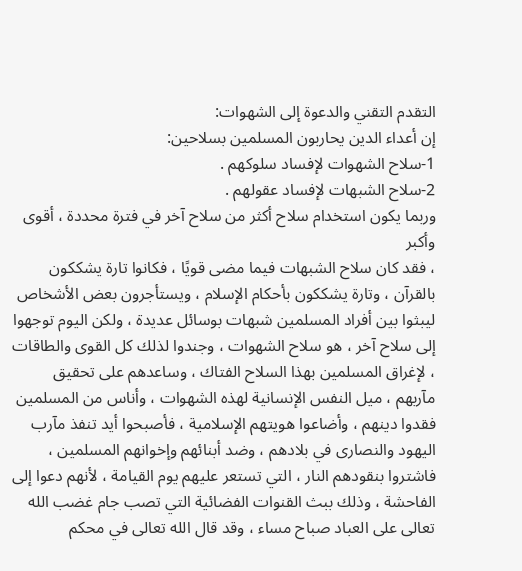التقدم التقني والدعوة إلى الشهوات:
إن أعداء الدين يحاربون المسلمين بسلاحين:
1-سلاح الشهوات لإفساد سلوكهم .
2-سلاح الشبهات لإفساد عقولهم .
وربما يكون استخدام سلاح أكثر من سلاح آخر في فترة محددة ، أقوى وأكبر
، فقد كان سلاح الشبهات فيما مضى قويًا ، فكانوا تارة يشككون بالقرآن ، وتارة يشككون بأحكام الإسلام ، ويستأجرون بعض الأشخاص ليبثوا بين أفراد المسلمين شبهات بوسائل عديدة ، ولكن اليوم توجهوا إلى سلاح آخر ، هو سلاح الشهوات ، وجندوا لذلك كل القوى والطاقات ، لإغراق المسلمين بهذا السلاح الفتاك ، وساعدهم على تحقيق مآربهم ، ميل النفس الإنسانية لهذه الشهوات ، وأناس من المسلمين فقدوا دينهم ، وأضاعوا هويتهم الإسلامية ، فأصبحوا أيد تنفذ مآرب اليهود والنصارى في بلادهم ، وضد أبنائهم وإخوانهم المسلمين ، فاشتروا بنقودهم النار ، التي تستعر عليهم يوم القيامة ، لأنهم دعوا إلى الفاحشة ، وذلك ببث القنوات الفضائية التي تصب جام غضب الله تعالى على العباد صباح مساء ، وقد قال الله تعالى في محكم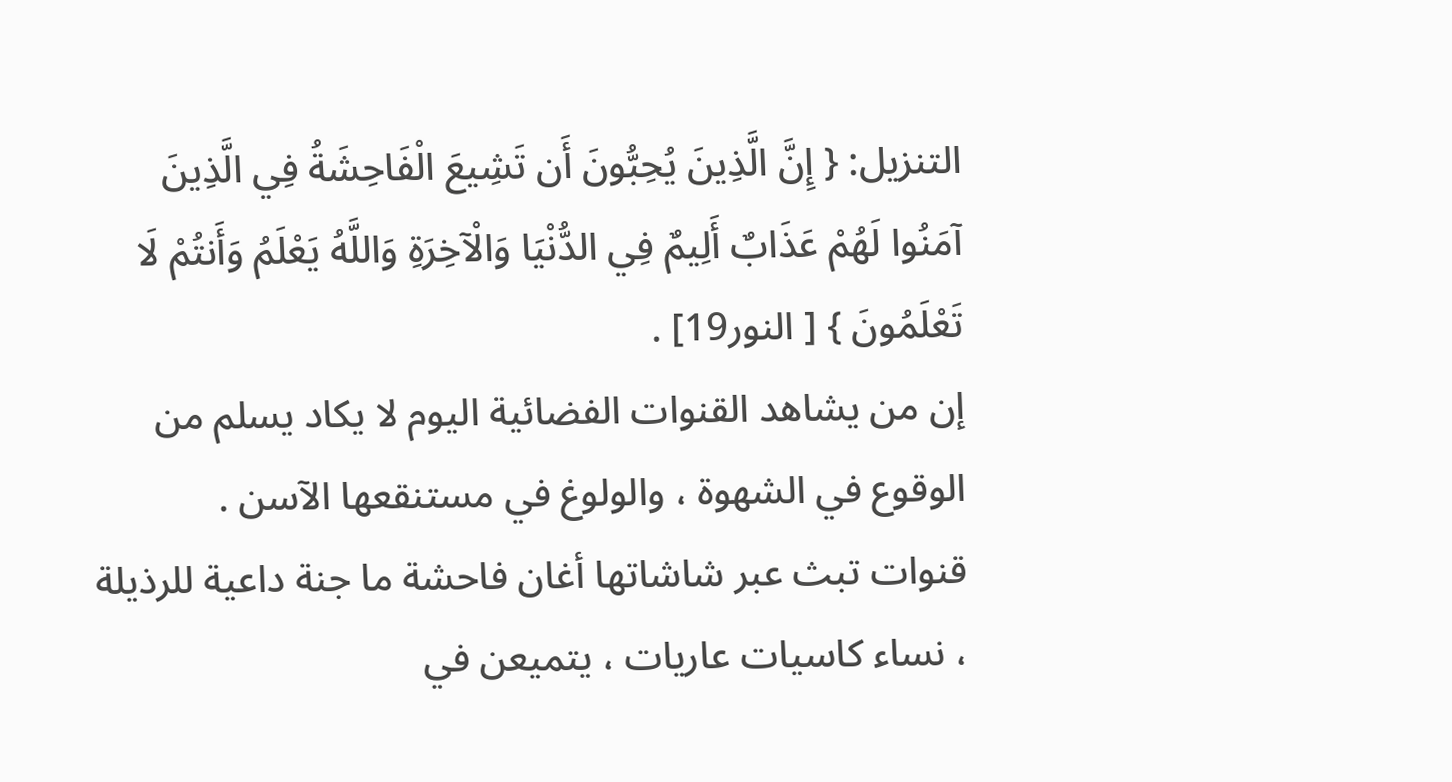التنزيل: { إِنَّ الَّذِينَ يُحِبُّونَ أَن تَشِيعَ الْفَاحِشَةُ فِي الَّذِينَ آمَنُوا لَهُمْ عَذَابٌ أَلِيمٌ فِي الدُّنْيَا وَالْآخِرَةِ وَاللَّهُ يَعْلَمُ وَأَنتُمْ لَا تَعْلَمُونَ } [ النور19] .
إن من يشاهد القنوات الفضائية اليوم لا يكاد يسلم من الوقوع في الشهوة ، والولوغ في مستنقعها الآسن .
قنوات تبث عبر شاشاتها أغان فاحشة ما جنة داعية للرذيلة ، نساء كاسيات عاريات ، يتميعن في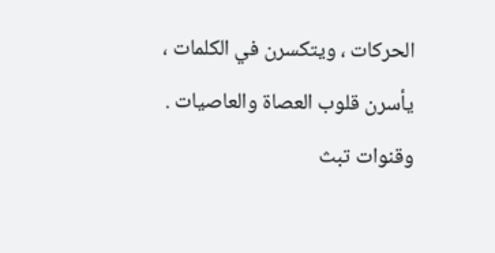الحركات ، ويتكسرن في الكلمات ، يأسرن قلوب العصاة والعاصيات .
وقنوات تبث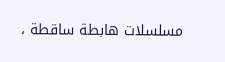مسلسلات هابطة ساقطة ،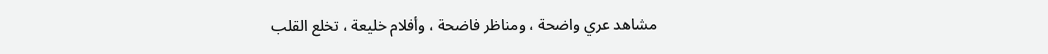مشاهد عري واضحة ، ومناظر فاضحة ، وأفلام خليعة ، تخلع القلب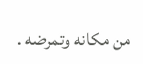من مكانه وتمرضه .